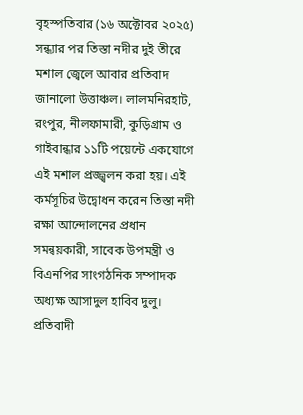বৃহস্পতিবার (১৬ অক্টোবর ২০২৫) সন্ধ্যার পর তিস্তা নদীর দুই তীরে মশাল জ্বেলে আবার প্রতিবাদ জানালো উত্তাঞ্চল। লালমনিরহাট, রংপুর, নীলফামারী, কুড়িগ্রাম ও গাইবান্ধার ১১টি পয়েন্টে একযোগে এই মশাল প্রজ্জ্বলন করা হয়। এই কর্মসূচির উদ্বোধন করেন তিস্তা নদী রক্ষা আন্দোলনের প্রধান সমন্বয়কারী, সাবেক উপমন্ত্রী ও বিএনপির সাংগঠনিক সম্পাদক অধ্যক্ষ আসাদুল হাবিব দুলু।
প্রতিবাদী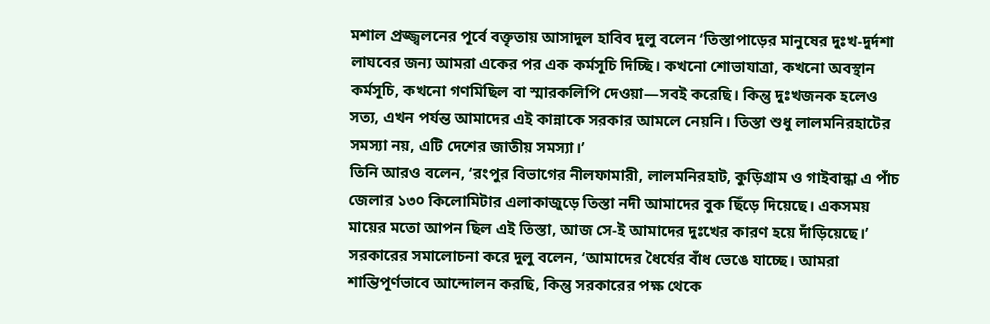মশাল প্রজ্জ্বলনের পূর্বে বক্তৃতায় আসাদুল হাবিব দুলু বলেন ‘তিস্তাপাড়ের মানুষের দুঃখ-দুর্দশা লাঘবের জন্য আমরা একের পর এক কর্মসূচি দিচ্ছি। কখনো শোভাযাত্রা, কখনো অবস্থান কর্মসূচি, কখনো গণমিছিল বা স্মারকলিপি দেওয়া—সবই করেছি। কিন্তু দুঃখজনক হলেও সত্য, এখন পর্যন্ত আমাদের এই কান্নাকে সরকার আমলে নেয়নি। তিস্তা শুধু লালমনিরহাটের সমস্যা নয়, এটি দেশের জাতীয় সমস্যা।’
তিনি আরও বলেন, ‘রংপুর বিভাগের নীলফামারী, লালমনিরহাট, কুড়িগ্রাম ও গাইবান্ধা এ পাঁচ জেলার ১৩০ কিলোমিটার এলাকাজুড়ে তিস্তা নদী আমাদের বুক ছিঁড়ে দিয়েছে। একসময় মায়ের মতো আপন ছিল এই তিস্তা, আজ সে-ই আমাদের দুঃখের কারণ হয়ে দাঁড়িয়েছে।’
সরকারের সমালোচনা করে দুলু বলেন, ‘আমাদের ধৈর্যের বাঁধ ভেঙে যাচ্ছে। আমরা শান্তিপূর্ণভাবে আন্দোলন করছি, কিন্তু সরকারের পক্ষ থেকে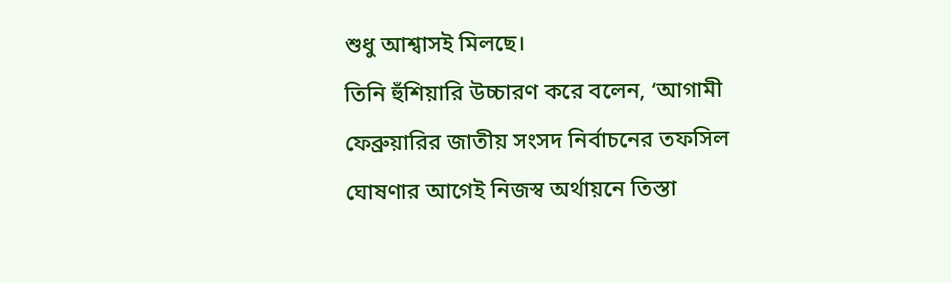শুধু আশ্বাসই মিলছে।
তিনি হুঁশিয়ারি উচ্চারণ করে বলেন, ‘আগামী ফেব্রুয়ারির জাতীয় সংসদ নির্বাচনের তফসিল ঘোষণার আগেই নিজস্ব অর্থায়নে তিস্তা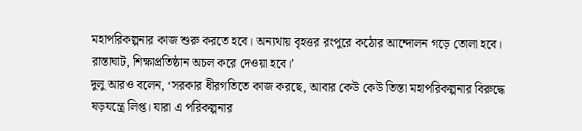মহাপরিকল্পনার কাজ শুরু করতে হবে। অন্যথায় বৃহত্তর রংপুরে কঠোর আন্দোলন গড়ে তোলা হবে। রাস্তাঘাট, শিক্ষাপ্রতিষ্ঠান অচল করে দেওয়া হবে।’
দুলু আরও বলেন, ‘সরকার ধীরগতিতে কাজ করছে, আবার কেউ কেউ তিস্তা মহাপরিকল্পনার বিরুদ্ধে ষড়যন্ত্রে লিপ্ত। যারা এ পরিকল্পনার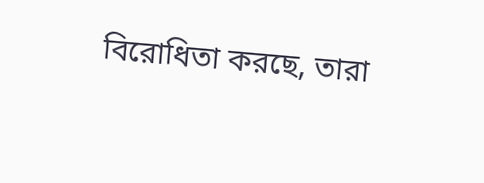বিরোধিতা করছে, তারা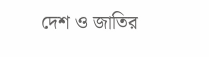দেশ ও জাতির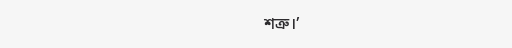শত্রু।’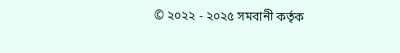© ২০২২ - ২০২৫ সমবানী কর্তৃক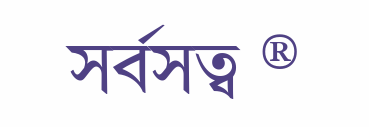সর্বসত্ব ®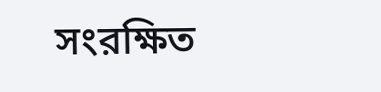সংরক্ষিত